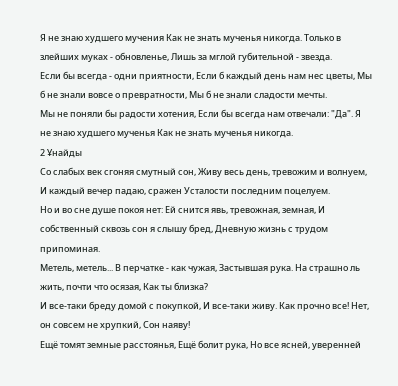Я не знаю худшего мучения Как не знать мученья никогда. Только в злейших муках - обновленье, Лишь за мглой губительной - звезда.
Если бы всегда - одни приятности, Если б каждый день нам нес цветы, Мы б не знали вовсе о превратности, Мы б не знали сладости мечты.
Мы не поняли бы радости хотения, Если бы всегда нам отвечали: "Да". Я не знаю худшего мученья Как не знать мученья никогда.
2 Ұнайды
Со слабых век сгоняя смутный сон, Живу весь день, тревожим и волнуем, И каждый вечер падаю, сражен Усталости последним поцелуем.
Но и во сне душе покоя нет: Ей снится явь, тревожная, земная, И собственный сквозь сон я слышу бред, Дневную жизнь с трудом припоминая.
Метель, метель... В перчатке - как чужая, Застывшая рука. На страшно ль жить, почти что осязая, Как ты близка?
И все-таки бреду домой с покупкой, И все-таки живу. Как прочно все! Нет, он совсем не хрупкий, Сон наяву!
Ещё томят земные расстоянья, Ещё болит рука, Но все ясней, уверенней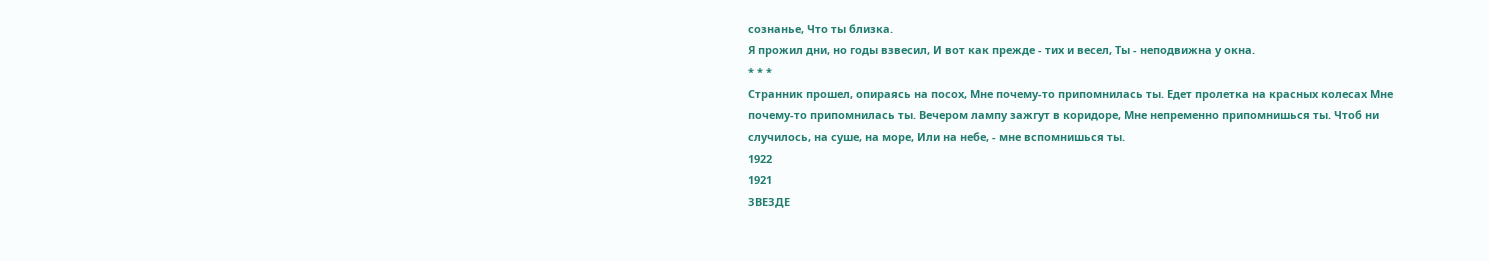сознанье, Что ты близка.
Я прожил дни, но годы взвесил, И вот как прежде - тих и весел, Ты - неподвижна у окна.
* * *
Странник прошел, опираясь на посох, Мне почему-то припомнилась ты. Едет пролетка на красных колесах Мне почему-то припомнилась ты. Вечером лампу зажгут в коридоре, Мне непременно припомнишься ты. Чтоб ни случилось, на суше, на море, Или на небе, - мне вспомнишься ты.
1922
1921
ЗВЕЗДЕ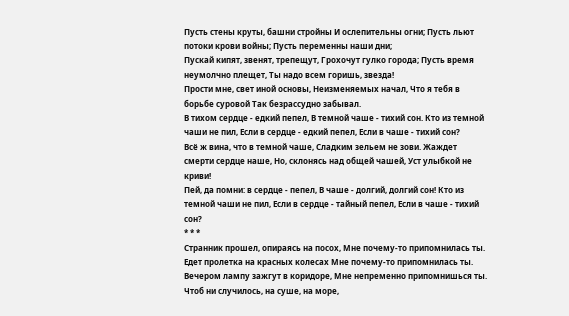Пусть стены круты, башни стройны И ослепительны огни; Пусть льют потоки крови войны; Пусть переменны наши дни;
Пускай кипят, звенят, трепещут, Грохочут гулко города; Пусть время неумолчно плещет, Ты надо всем горишь, звезда!
Прости мне, свет иной основы, Неизменяемых начал, Что я тебя в борьбе суровой Так безрассудно забывал.
В тихом сердце - едкий пепел, В темной чаше - тихий сон. Кто из темной чаши не пил, Если в сердце - едкий пепел, Если в чаше - тихий сон?
Всё ж вина, что в темной чаше, Сладким зельем не зови. Жаждет смерти сердце наше, Но, склонясь над общей чашей, Уст улыбкой не криви!
Пей, да помни: в сердце - пепел, В чаше - долгий, долгий сон! Кто из темной чаши не пил, Если в сердце - тайный пепел, Если в чаше - тихий сон?
* * *
Странник прошел, опираясь на посох, Мне почему-то припомнилась ты. Едет пролетка на красных колесах Мне почему-то припомнилась ты. Вечером лампу зажгут в коридоре, Мне непременно припомнишься ты. Чтоб ни случилось, на суше, на море,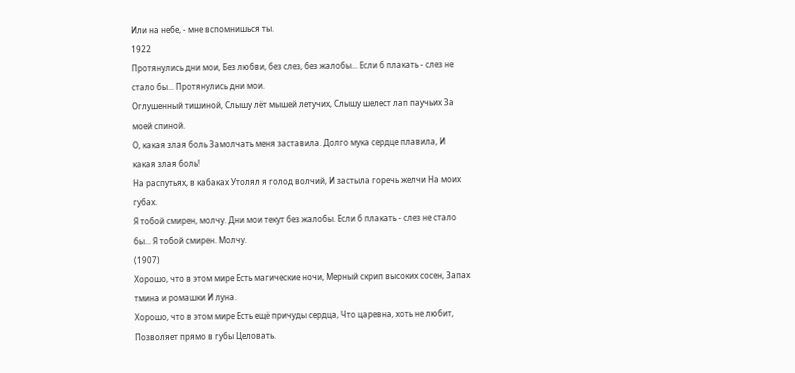Или на небе, - мне вспомнишься ты.
1922
Протянулись дни мои, Без любви, без слез, без жалобы... Если б плакать - слез не стало бы... Протянулись дни мои.
Оглушенный тишиной, Слышу лёт мышей летучих, Слышу шелест лап паучьих За моей спиной.
О, какая злая боль Замолчать меня заставила. Долго мука сердце плавила, И какая злая боль!
На распутьях, в кабаках Утолял я голод волчий, И застыла горечь желчи На моих губах.
Я тобой смирен, молчу. Дни мои текут без жалобы. Если б плакать - слез не стало бы... Я тобой смирен. Молчу.
(1907)
Хорошо, что в этом мире Есть магические ночи, Мерный скрип высоких сосен, Запах тмина и ромашки И луна.
Хорошо, что в этом мире Есть ещё причуды сердца, Что царевна, хоть не любит, Позволяет прямо в губы Целовать.